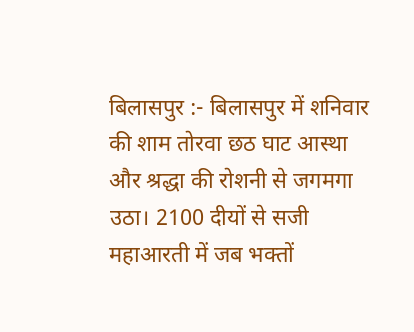बिलासपुर :- बिलासपुर में शनिवार की शाम तोरवा छठ घाट आस्था और श्रद्धा की रोशनी से जगमगा उठा। 2100 दीयों से सजी महाआरती में जब भक्तों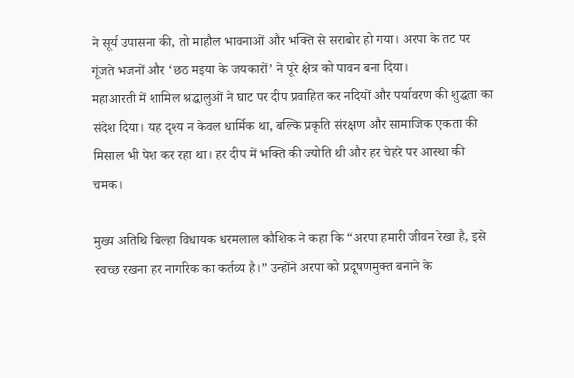ने सूर्य उपासना की, तो माहौल भावनाओं और भक्ति से सराबोर हो गया। अरपा के तट पर गूंजते भजनों और ‘छठ मइया के जयकारों’ ने पूरे क्षेत्र को पावन बना दिया।
महाआरती में शामिल श्रद्धालुओं ने घाट पर दीप प्रवाहित कर नदियों और पर्यावरण की शुद्धता का संदेश दिया। यह दृश्य न केवल धार्मिक था, बल्कि प्रकृति संरक्षण और सामाजिक एकता की मिसाल भी पेश कर रहा था। हर दीप में भक्ति की ज्योति थी और हर चेहरे पर आस्था की चमक।

मुख्य अतिथि बिल्हा विधायक धरमलाल कौशिक ने कहा कि “अरपा हमारी जीवन रेखा है, इसे स्वच्छ रखना हर नागरिक का कर्तव्य है।” उन्होंने अरपा को प्रदूषणमुक्त बनाने के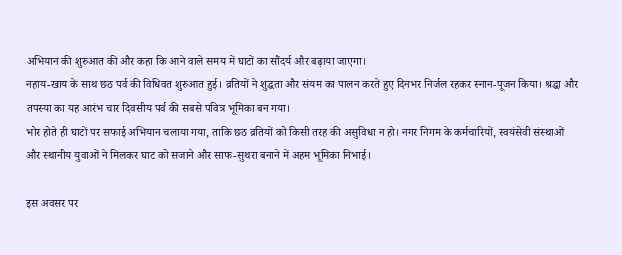अभियान की शुरुआत की और कहा कि आने वाले समय में घाटों का सौंदर्य और बढ़ाया जाएगा।
नहाय-खाय के साथ छठ पर्व की विधिवत शुरुआत हुई। व्रतियों ने शुद्धता और संयम का पालन करते हुए दिनभर निर्जल रहकर स्नान-पूजन किया। श्रद्धा और तपस्या का यह आरंभ चार दिवसीय पर्व की सबसे पवित्र भूमिका बन गया।
भोर होते ही घाटों पर सफाई अभियान चलाया गया, ताकि छठ व्रतियों को किसी तरह की असुविधा न हो। नगर निगम के कर्मचारियों, स्वयंसेवी संस्थाओं और स्थानीय युवाओं ने मिलकर घाट को सजाने और साफ-सुथरा बनाने में अहम भूमिका निभाई।

इस अवसर पर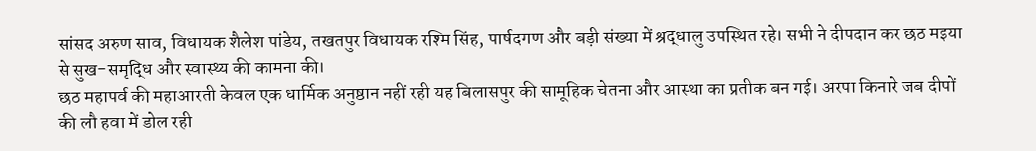सांसद अरुण साव, विधायक शैलेश पांडेय, तखतपुर विधायक रश्मि सिंह, पार्षदगण और बड़ी संख्या में श्रद्धालु उपस्थित रहे। सभी ने दीपदान कर छठ मइया से सुख-समृद्धि और स्वास्थ्य की कामना की।
छठ महापर्व की महाआरती केवल एक धार्मिक अनुष्ठान नहीं रही यह बिलासपुर की सामूहिक चेतना और आस्था का प्रतीक बन गई। अरपा किनारे जब दीपों की लौ हवा में डोल रही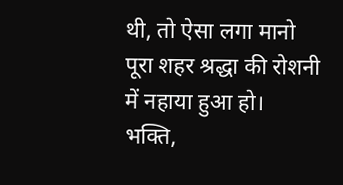थी, तो ऐसा लगा मानो पूरा शहर श्रद्धा की रोशनी में नहाया हुआ हो।
भक्ति,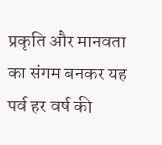प्रकृति और मानवता का संगम बनकर यह पर्व हर वर्ष की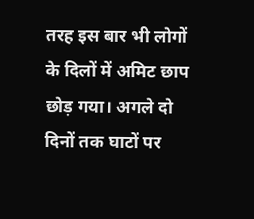तरह इस बार भी लोगों के दिलों में अमिट छाप छोड़ गया। अगले दो दिनों तक घाटों पर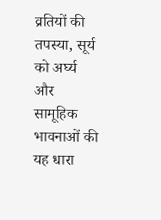व्रतियों की तपस्या, सूर्य को अर्घ्य और सामूहिक भावनाओं की यह धारा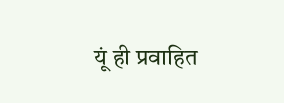यूं ही प्रवाहित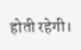होती रहेगी।